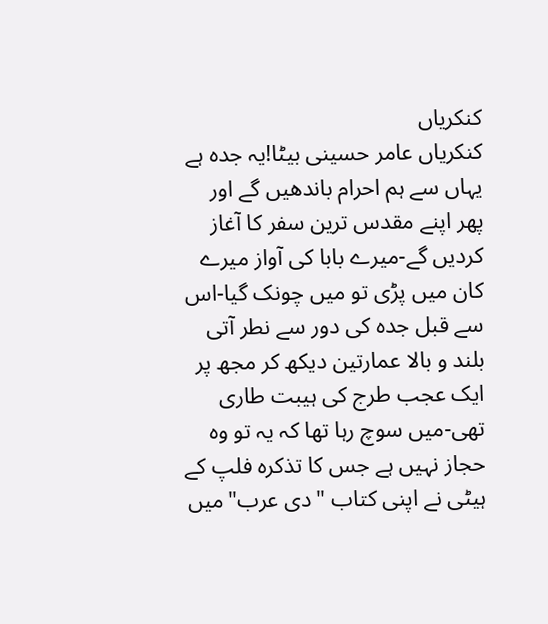کنکریاں
کنکریاں عامر حسینی بیٹا!یہ جدہ ہے یہاں سے ہم احرام باندھیں گے اور پھر اپنے مقدس ترین سفر کا آغاز کردیں گے-میرے بابا کی آواز میرے کان میں پڑی تو میں چونک گیا-اس سے قبل جدہ کی دور سے نطر آتی بلند و بالا عمارتین دیکھ کر مجھ پر ایک عجب طرج کی ہیبت طاری تھی-میں سوچ رہا تھا کہ یہ تو وہ حجاز نہیں ہے جس کا تذکرہ فلپ کے ہیٹی نے اپنی کتاب "دی عرب"میں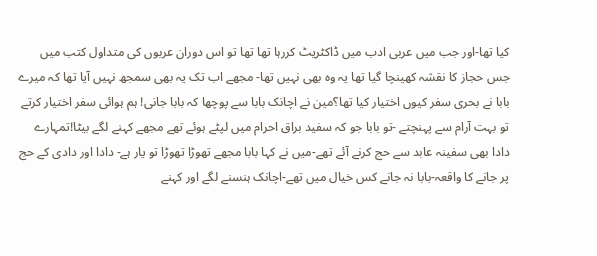کیا تھا-اور جب میں عربی ادب میں ڈاکٹریٹ کررہا تھا تھا تو اس دوران عربوں کی متداول کتب میں جس حجاز کا نقشہ کھینچا گیا تھا یہ وہ بھی نہیں تھا- مجھے اب تک یہ بھی سمجھ نہیں آیا تھا کہ میرے بابا نے بحری سفر کیوں اختیار کیا تھا؟مین نے اچانک بابا سے پوچھا کہ بابا جانی! ہم ہوائی سفر اختیار کرتے تو بہت آرام سے پہنچتے -تو بابا جو کہ سفید براق احرام میں لپٹے ہوئے تھے مجھے کہنے لگے بیٹا!تمہارے دادا بھی سفینہ عابد سے حج کرنے آئے تھے-میں نے کہا بابا مجھے تھوڑا تھوڑا تو یار ہے- دادا اور دادی کے حج پر جانے کا واقعہ-بابا نہ جانے کس خیال میں تھے-اچانک ہنسنے لگے اور کہنے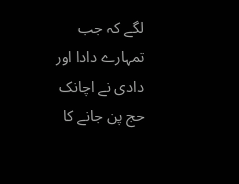لگے کہ جب تمہارے دادا اور دادی نے اچانک حج پن جانے کا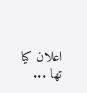اعلان کیا تھا ...